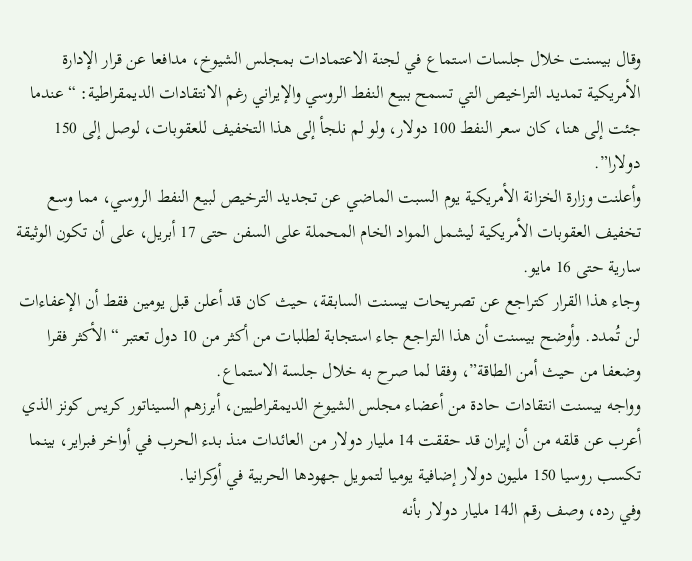وقال بيسنت خلال جلسات استماع في لجنة الاعتمادات بمجلس الشيوخ، مدافعا عن قرار الإدارة الأمريكية تمديد التراخيص التي تسمح ببيع النفط الروسي والإيراني رغم الانتقادات الديمقراطية: “عندما جئت إلى هنا، كان سعر النفط 100 دولار، ولو لم نلجأ إلى هذا التخفيف للعقوبات، لوصل إلى 150 دولارا”.
وأعلنت وزارة الخزانة الأمريكية يوم السبت الماضي عن تجديد الترخيص لبيع النفط الروسي، مما وسع تخفيف العقوبات الأمريكية ليشمل المواد الخام المحملة على السفن حتى 17 أبريل، على أن تكون الوثيقة سارية حتى 16 مايو.
وجاء هذا القرار كتراجع عن تصريحات بيسنت السابقة، حيث كان قد أعلن قبل يومين فقط أن الإعفاءات لن تُمدد. وأوضح بيسنت أن هذا التراجع جاء استجابة لطلبات من أكثر من 10 دول تعتبر “الأكثر فقرا وضعفا من حيث أمن الطاقة”، وفقا لما صرح به خلال جلسة الاستماع.
وواجه بيسنت انتقادات حادة من أعضاء مجلس الشيوخ الديمقراطيين، أبرزهم السيناتور كريس كونز الذي أعرب عن قلقه من أن إيران قد حققت 14 مليار دولار من العائدات منذ بدء الحرب في أواخر فبراير، بينما تكسب روسيا 150 مليون دولار إضافية يوميا لتمويل جهودها الحربية في أوكرانيا.
وفي رده، وصف رقم الـ14 مليار دولار بأنه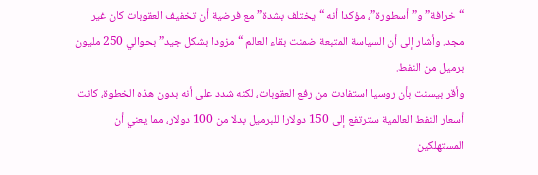“خرافة” و”أسطورة”، مؤكدا أنه “يختلف بشدة” مع فرضية أن تخفيف العقوبات كان غير مجد. وأشار إلى أن السياسة المتبعة ضمنت بقاء العالم “مزودا بشكل جيد” بحوالي 250 مليون برميل من النفط.
وأقر بيسنت بأن روسيا استفادت من رفع العقوبات، لكنه شدد على أنه بدون هذه الخطوة، كانت أسعار النفط العالمية سترتفع إلى 150 دولارا للبرميل بدلا من 100 دولار، مما يعني أن المستهلكين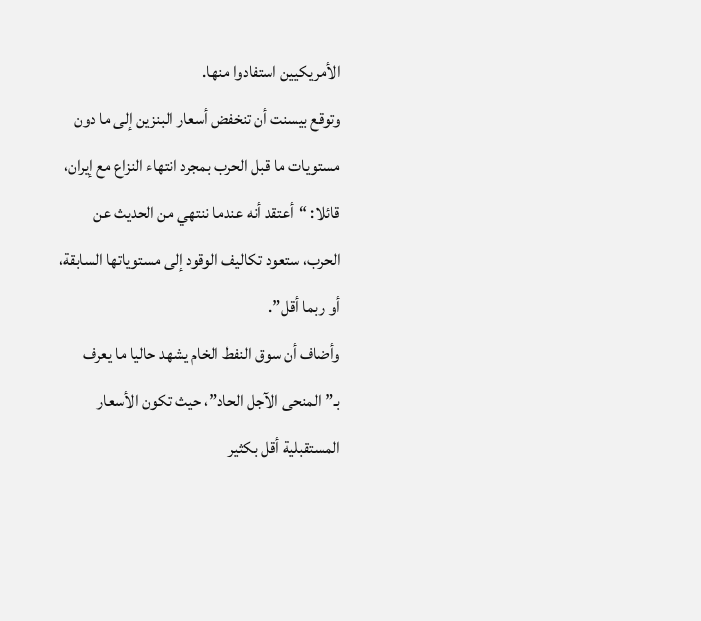الأمريكيين استفادوا منها.
وتوقع بيسنت أن تنخفض أسعار البنزين إلى ما دون مستويات ما قبل الحرب بمجرد انتهاء النزاع مع إيران، قائلا: “أعتقد أنه عندما ننتهي من الحديث عن الحرب، ستعود تكاليف الوقود إلى مستوياتها السابقة، أو ربما أقل”.
وأضاف أن سوق النفط الخام يشهد حاليا ما يعرف بـ”المنحى الآجل الحاد”، حيث تكون الأسعار المستقبلية أقل بكثير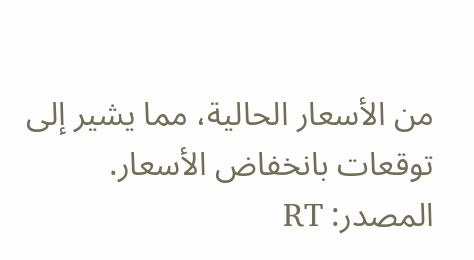من الأسعار الحالية، مما يشير إلى توقعات بانخفاض الأسعار.
المصدر: RT